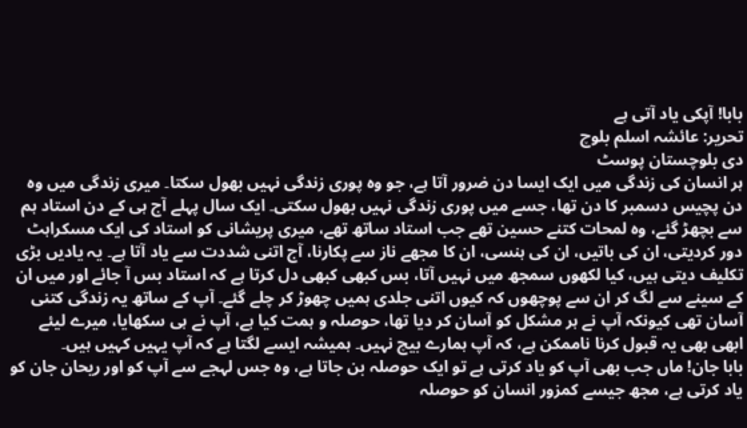بابا! آپکی یاد آتی ہے
تحریر: عائشہ اسلم بلوچ
دی بلوچستان پوسٹ
ہر انسان کی زندگی میں ایک ایسا دن ضرور آتا ہے، جو وہ پوری زندگی نہیں بھول سکتا۔ میری زندگی میں وہ دن پچیس دسمبر کا دن تھا، جسے میں پوری زندگی نہیں بھول سکتی۔ ایک سال پہلے آج ہی کے دن استاد ہم سے بچھڑ گئے، وہ لمحات کتنے حسین تھے جب استاد ساتھ تھے، میری پریشانی کو استاد کی ایک مسکراہٹ دور کردیتی، ان کی باتیں، ان کی ہنسی، ان کا مجھے ناز سے پکارنا، آج اتنی شددت سے یاد آتا ہے۔ یہ یادیں بڑی تکلیف دیتی ہیں، کیا لکھوں سمجھ میں نہیں آتا، بس کبھی کبھی دل کرتا ہے کہ استاد بس آ جائے اور میں ان کے سینے سے لگ کر ان سے پوچھوں کہ کیوں اتنی جلدی ہمیں چھوڑ کر چلے گئے۔ آپ کے ساتھ یہ زندگی کتنی آسان تھی کیونکہ آپ نے ہر مشکل کو آسان کر دیا تھا، حوصلہ و ہمت کیا ہے، آپ نے ہی سکھایا، میرے لیئے ابھی بھی یہ قبول کرنا ناممکن ہے، کہ آپ ہمارے بیچ نہیں۔ ہمیشہ ایسے لگتا ہے کہ آپ یہیں کہیں ہیں۔
بابا جان! ماں جب بھی آپ کو یاد کرتی ہے تو ایک حوصلہ بن جاتا ہے، وہ جس لہجے سے آپ کو اور ریحان جان کو یاد کرتی ہے، مجھ جیسے کمزور انسان کو حوصلہ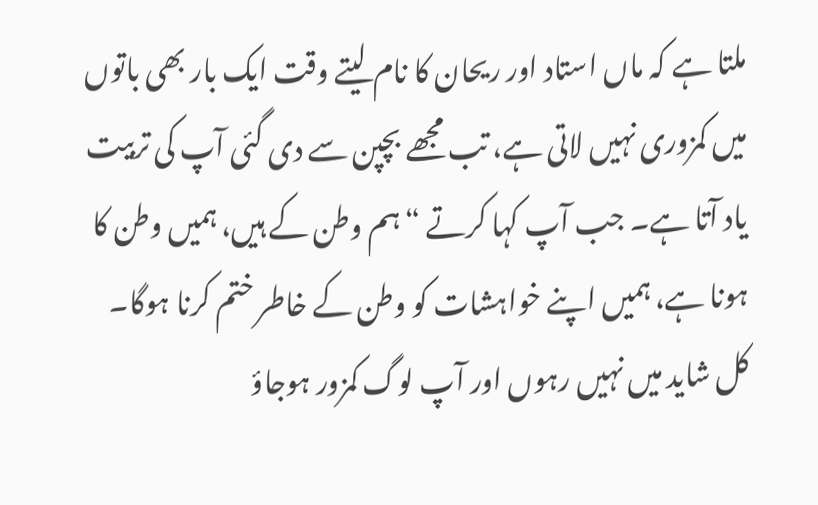ملتا ہے کہ ماں استاد اور ریحان کا نام لیتے وقت ایک بار بھی باتوں میں کمزوری نہیں لاتی ہے، تب مجھے بچپن سے دی گئی آپ کی تربیت یاد آتا ہے۔ جب آپ کہا کرتے “ہم وطن کے ہیں، ہمیں وطن کا ہونا ہے، ہمیں اپنے خواہشات کو وطن کے خاطر ختم کرنا ہوگا۔ کل شاید میں نہیں رہوں اور آپ لوگ کمزور ہوجاؤ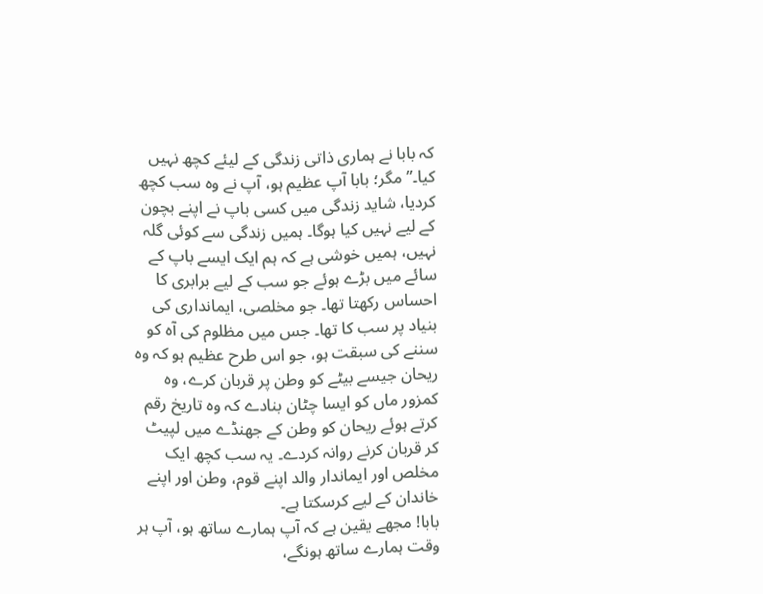کہ بابا نے ہماری ذاتی زندگی کے لیئے کچھ نہیں کیا۔” مگر؛ بابا آپ عظیم ہو، آپ نے وہ سب کچھ کردیا، شاید زندگی میں کسی باپ نے اپنے بچون کے لیے نہیں کیا ہوگا۔ ہمیں زندگی سے کوئی گلہ نہیں، ہمیں خوشی ہے کہ ہم ایک ایسے باپ کے سائے میں بڑے ہوئے جو سب کے لیے برابری کا احساس رکھتا تھا۔ جو مخلصی، ایمانداری کی بنیاد پر سب کا تھا۔ جس میں مظلوم کی آہ کو سننے کی سبقت ہو، جو اس طرح عظیم ہو کہ وہ ریحان جیسے بیٹے کو وطن پر قربان کرے، وہ کمزور ماں کو ایسا چٹان بنادے کہ وہ تاریخ رقم کرتے ہوئے ریحان کو وطن کے جھنڈے میں لپیٹ کر قربان کرنے روانہ کردے۔ یہ سب کچھ ایک مخلص اور ایماندار والد اپنے قوم، وطن اور اپنے خاندان کے لیے کرسکتا ہے۔
بابا! مجھے یقین ہے کہ آپ ہمارے ساتھ ہو، آپ ہر وقت ہمارے ساتھ ہونگے،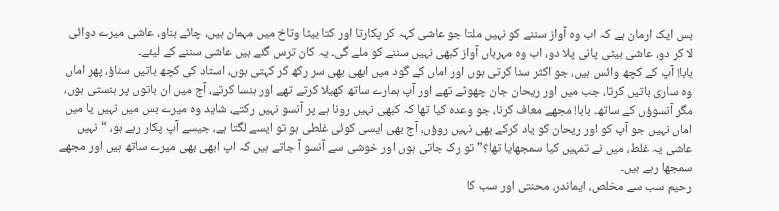بس ایک ارمان ہے کہ اب وہ آواز سننے کو نہیں ملتا جو عاشی کہہ کر پکارتا اور کتا بیٹا وتاخ میں مہمان ہیں، چائے بناو، عاشی میرے دوائی لا کر دو، عاشی بیٹی پانی پلا دو، اب وہ مہرباں آواز کبھی نہیں سننے کو ملے گی۔ یہ کان ترس گئے ہیں عاشی سننے کے لیئے۔
بابا! آپ کے کچھ وائس ہیں، جو اکثر سنا کرتی ہوں اور اماں کے گود میں ابھی بھی سر رکھ کر کہتی ہوں، استاد کی کچھ باتیں سناؤ، پھر اماں وہ ساری باتیں کرتا، جب میں اور ریحان جان چھوٹے تھے اور آپ ہمارے ساتھ کھیلا کرتے تھے اور ہنسا کرتے، آج میں ان باتوں پر ہنستی ہوں، مگر آنسوؤں کے ساتھ۔ بابا! مجھے معاف کرنا، جو وعدہ کیا تھا کہ کبھی نہیں رونا ہے پر آنسو نہیں رکتے، شاید وہ میرے بس میں نہیں یا میں اماں نہیں جو آپ کو اور ریحان کو یاد کرکے بھی نہیں روؤں، آج بھی ایسی کوئی غلطی ہو تو ایسے لگتا ہے، جیسے آپ پکار رہے ہو، “نہیں عاشی یہ غلط، میں نے تمہیں کیا سمجھایا تھا؟” تو رک جاتی ہوں اور خوشی سے آنسو آ جاتے ہیں کہ اپ ابھی بھی میرے ساتھ ہیں اور مجھے سمجھا رہے ہیں۔
رحیم سب سے مخلص، ایماندر، محنتی اور سب کا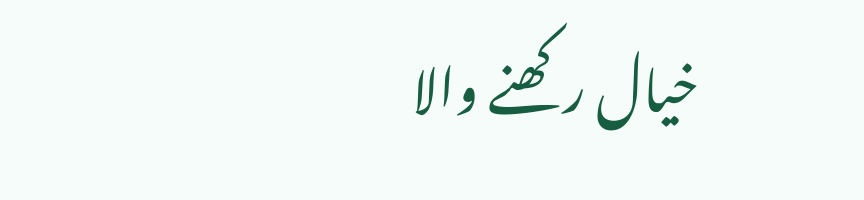خیال رکھنے والا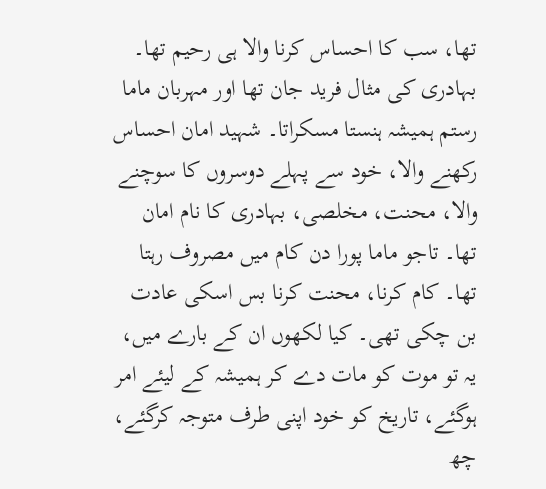تھا، سب کا احساس کرنا والا ہی رحیم تھا۔ بہادری کی مثال فرید جان تھا اور مہربان ماما رستم ہمیشہ ہنستا مسکراتا۔ شہید امان احساس رکھنے والا، خود سے پہلے دوسروں کا سوچنے والا، محنت، مخلصی، بہادری کا نام امان تھا۔ تاجو ماما پورا دن کام میں مصروف رہتا تھا۔ کام کرنا، محنت کرنا بس اسکی عادت بن چکی تھی۔ کیا لکھوں ان کے بارے میں، یہ تو موت کو مات دے کر ہمیشہ کے لیئے امر ہوگئے، تاریخ کو خود اپنی طرف متوجہ کرگئے، چھ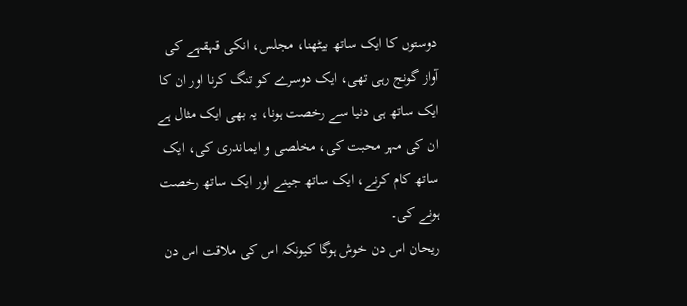دوستوں کا ایک ساتھ بیٹھنا، مجلس، انکی قہقہے کی آواز گونج رہی تھی، ایک دوسرے کو تنگ کرنا اور ان کا ایک ساتھ ہی دنیا سے رخصت ہونا، یہ بھی ایک مثال ہے ان کی مہر محبت کی، مخلصی و ایماندری کی، ایک ساتھ کام کرنے، ایک ساتھ جینے اور ایک ساتھ رخصت ہونے کی۔
ریحان اس دن خوش ہوگا کیونکہ اس کی ملاقت اس دن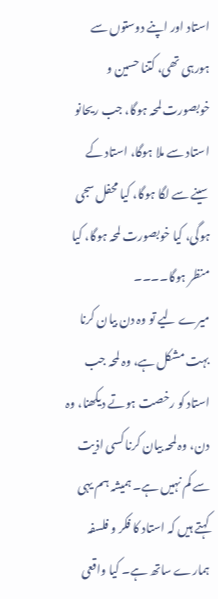استاد اور اپنے دوستوں سے ہورہی تھی، کتنا حسین و خوبصورت لمحہ ہوگا، جب ریحانو استاد سے ملا ہوگا، استاد کے سینے سے لگا ہوگا، کیا محفل سجی ہوگی، کیا خوبصورت لمحہ ہوگا، کیا منظر ہوگا۔۔۔۔
میرے لیے تو وہ دن بیان کرنا بہت مشکل ہے، وہ لمحہ جب استاد کو رخصت ہوتے دیکھنا، وہ دن، وہ لمحہ بیان کرنا کسی اذیت سے کم نہیں ہے۔ ہمیشہ ہم یہی کہتے ہیں کہ استاد کا فکر و فلسفہ ہمارے ساتھ ہے۔ کیا واقعی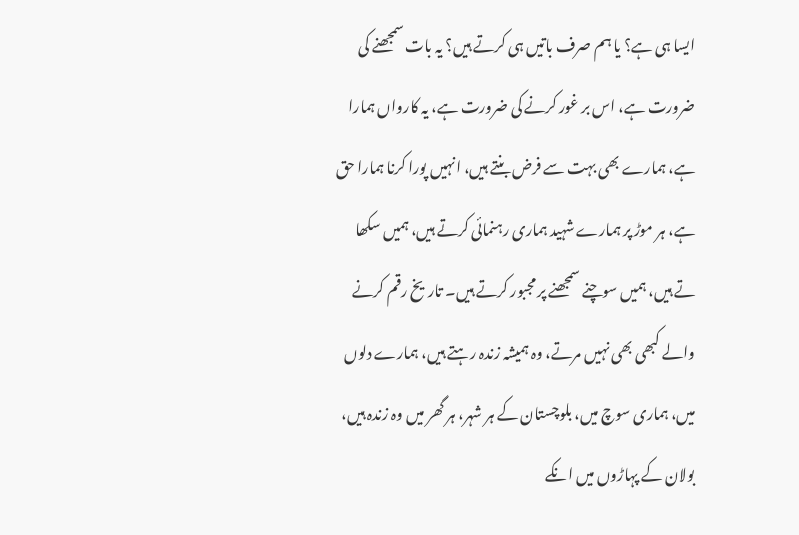ایسا ہی ہے؟ یا ہم صرف باتیں ہی کرتے ہیں؟ یہ بات سمجھنے کی ضرورت ہے، اس بر غور کرنے کی ضرورت ہے، یہ کارواں ہمارا ہے، ہمارے بھی بہت سے فرض بنتے ہیں، انہیں پورا کرنا ہمارا حق ہے، ہر موڑ پر ہمارے شہید ہماری رہنمائی کرتے ہیں، ہمیں سکھا تے ہیں، ہمیں سوچنے سمجھنے پر مجبور کرتے ہیں۔ تاریخ رقم کرنے والے کبھی بھی نہیں مرتے، وہ ہمیشہ زندہ رہتے ہیں، ہمارے دلوں میں، ہماری سوچ میں، بلوچستان کے ہر شہر، ہر گھر میں وہ زندہ ہیں، بولان کے پہاڑوں میں انکے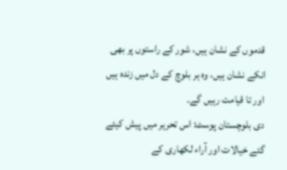قدموں کے نشان ہیں، شور کے راستوں پر بھی انکے نشان ہیں، وہ ہر بلوچ کے دل میں زندہ ہیں اور تا قیامت رہیں گے۔
دی بلوچستان پوسٹ: اس تحریر میں پیش کیئے گئے خیالات اور آراء لکھاری کے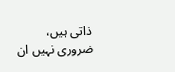ذاتی ہیں، ضروری نہیں ان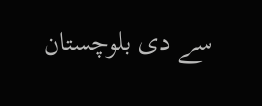سے دی بلوچستان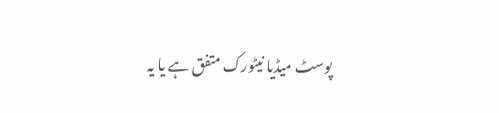پوسٹ میڈیا نیٹورک متفق ہے یا یہ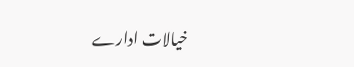خیالات ادارے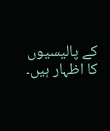کے پالیسیوں کا اظہار ہیں۔